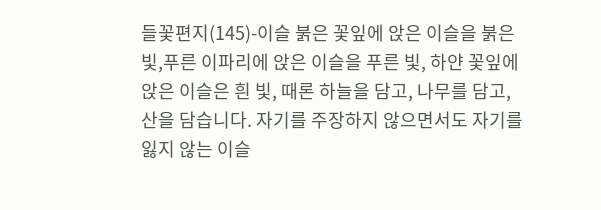들꽃편지(145)-이슬 붉은 꽃잎에 앉은 이슬을 붉은 빛,푸른 이파리에 앉은 이슬을 푸른 빛, 하얀 꽃잎에 앉은 이슬은 흰 빛, 때론 하늘을 담고, 나무를 담고, 산을 담습니다. 자기를 주장하지 않으면서도 자기를 잃지 않는 이슬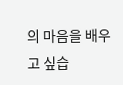의 마음을 배우고 싶습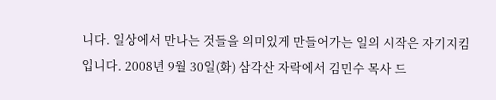니다. 일상에서 만나는 것들을 의미있게 만들어가는 일의 시작은 자기지킴입니다. 2008년 9월 30일(화) 삼각산 자락에서 김민수 목사 드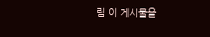림 이 게시물을